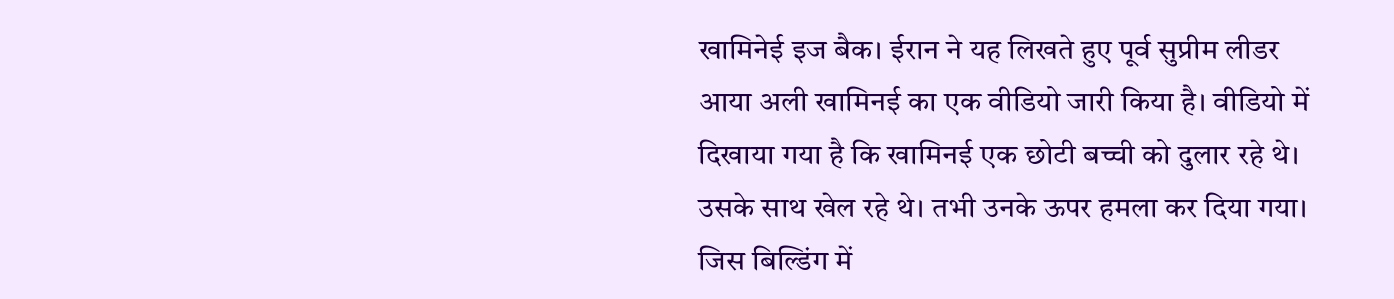खामिनेई इज बैक। ईरान ने यह लिखते हुए पूर्व सुप्रीम लीडर आया अली खामिनई का एक वीडियो जारी किया है। वीडियो में दिखाया गया है कि खामिनई एक छोटी बच्ची को दुलार रहे थे। उसके साथ खेल रहे थे। तभी उनके ऊपर हमला कर दिया गया। जिस बिल्डिंग में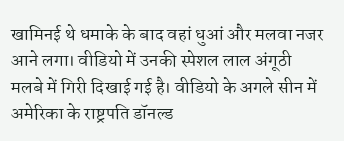खामिनई थे धमाके के बाद वहां धुआं और मलवा नजर आने लगा। वीडियो में उनकी स्पेशल लाल अंगूठी मलबे में गिरी दिखाई गई है। वीडियो के अगले सीन में अमेरिका के राष्ट्रपति डॉनल्ड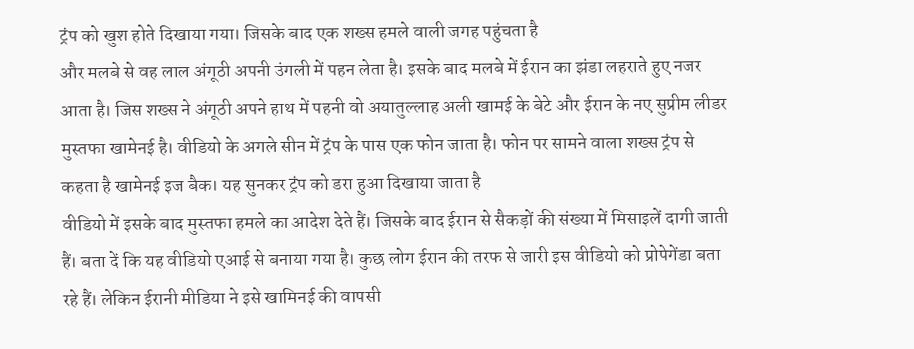ट्रंप को खुश होते दिखाया गया। जिसके बाद एक शख्स हमले वाली जगह पहुंचता है
और मलबे से वह लाल अंगूठी अपनी उंगली में पहन लेता है। इसके बाद मलबे में ईरान का झंडा लहराते हुए नजर आता है। जिस शख्स ने अंगूठी अपने हाथ में पहनी वो अयातुल्लाह अली खामई के बेटे और ईरान के नए सुप्रीम लीडर मुस्तफा खामेनई है। वीडियो के अगले सीन में ट्रंप के पास एक फोन जाता है। फोन पर सामने वाला शख्स ट्रंप से कहता है खामेनई इज बैक। यह सुनकर ट्रंप को डरा हुआ दिखाया जाता है
वीडियो में इसके बाद मुस्तफा हमले का आदेश देते हैं। जिसके बाद ईरान से सैकड़ों की संख्या में मिसाइलें दागी जाती हैं। बता दें कि यह वीडियो एआई से बनाया गया है। कुछ लोग ईरान की तरफ से जारी इस वीडियो को प्रोपेगेंडा बता रहे हैं। लेकिन ईरानी मीडिया ने इसे खामिनई की वापसी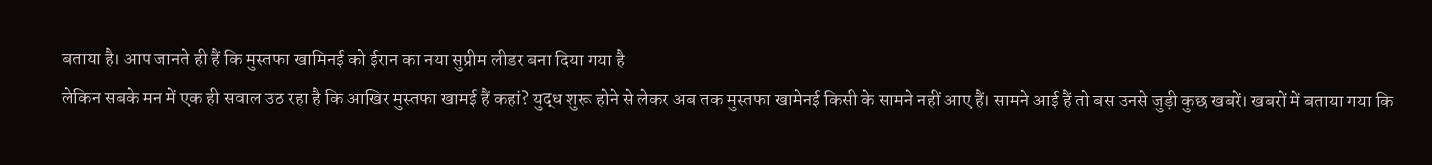बताया है। आप जानते ही हैं कि मुस्तफा खामिनई को ईरान का नया सुप्रीम लीडर बना दिया गया है
लेकिन सबके मन में एक ही सवाल उठ रहा है कि आखिर मुस्तफा खामई हैं कहां? युद्ध शुरू होने से लेकर अब तक मुस्तफा खामेनई किसी के सामने नहीं आए हैं। सामने आई हैं तो बस उनसे जुड़ी कुछ खबरें। खबरों में बताया गया कि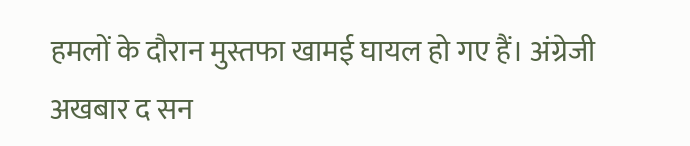हमलों के दौरान मुस्तफा खामई घायल हो गए हैं। अंग्रेजी अखबार द सन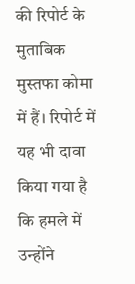की रिपोर्ट के मुताबिक मुस्तफा कोमा में हैं। रिपोर्ट में यह भी दावा किया गया है कि हमले में उन्होंने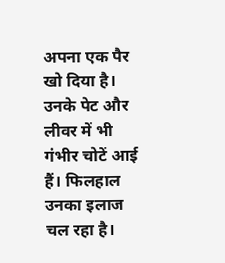अपना एक पैर खो दिया है।
उनके पेट और लीवर में भी गंभीर चोटें आई हैं। फिलहाल उनका इलाज चल रहा है।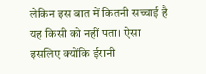लेकिन इस बात में कितनी सच्चाई है यह किसी को नहीं पता। ऐसा इसलिए क्योंकि ईरानी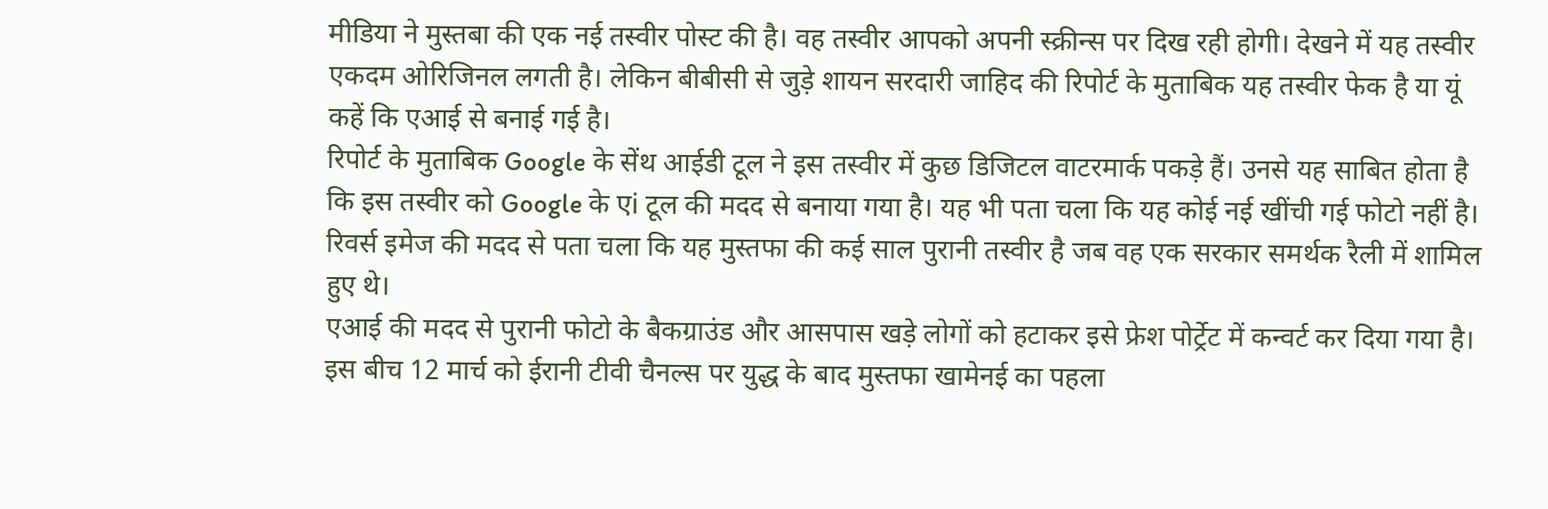मीडिया ने मुस्तबा की एक नई तस्वीर पोस्ट की है। वह तस्वीर आपको अपनी स्क्रीन्स पर दिख रही होगी। देखने में यह तस्वीर एकदम ओरिजिनल लगती है। लेकिन बीबीसी से जुड़े शायन सरदारी जाहिद की रिपोर्ट के मुताबिक यह तस्वीर फेक है या यूं कहें कि एआई से बनाई गई है।
रिपोर्ट के मुताबिक Google के सेंथ आईडी टूल ने इस तस्वीर में कुछ डिजिटल वाटरमार्क पकड़े हैं। उनसे यह साबित होता है कि इस तस्वीर को Google के एi टूल की मदद से बनाया गया है। यह भी पता चला कि यह कोई नई खींची गई फोटो नहीं है। रिवर्स इमेज की मदद से पता चला कि यह मुस्तफा की कई साल पुरानी तस्वीर है जब वह एक सरकार समर्थक रैली में शामिल हुए थे।
एआई की मदद से पुरानी फोटो के बैकग्राउंड और आसपास खड़े लोगों को हटाकर इसे फ्रेश पोर्ट्रेट में कन्वर्ट कर दिया गया है। इस बीच 12 मार्च को ईरानी टीवी चैनल्स पर युद्ध के बाद मुस्तफा खामेनई का पहला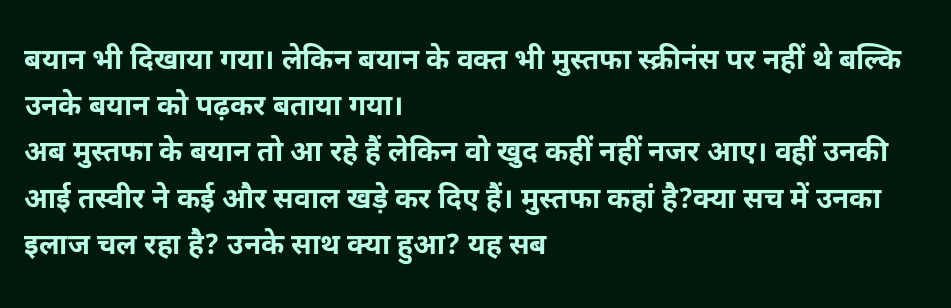बयान भी दिखाया गया। लेकिन बयान के वक्त भी मुस्तफा स्क्रीनंस पर नहीं थे बल्कि उनके बयान को पढ़कर बताया गया।
अब मुस्तफा के बयान तो आ रहे हैं लेकिन वो खुद कहीं नहीं नजर आए। वहीं उनकी आई तस्वीर ने कई और सवाल खड़े कर दिए हैं। मुस्तफा कहां है?क्या सच में उनका इलाज चल रहा है? उनके साथ क्या हुआ? यह सब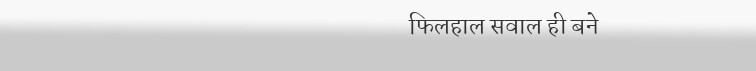फिलहाल सवाल ही बने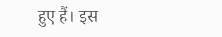हुए हैं। इस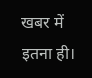खबर में इतना ही।